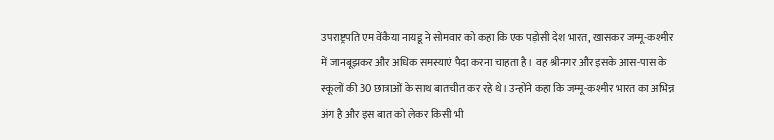उपराष्ट्रपति एम वेंकैया नायडू ने सोमवार को कहा कि एक पड़ोसी देश भारत, खासकर जम्मू-कश्मीर में जानबूझकर और अधिक समस्याएं पैदा करना चाहता है। वह श्रीनगर और इसके आस-पास के स्कूलों की 30 छात्राओं के साथ बातचीत कर रहे थे। उन्होंने कहा कि जम्मू-कश्मीर भारत का अभिन्न अंग है और इस बात को लेकर किसी भी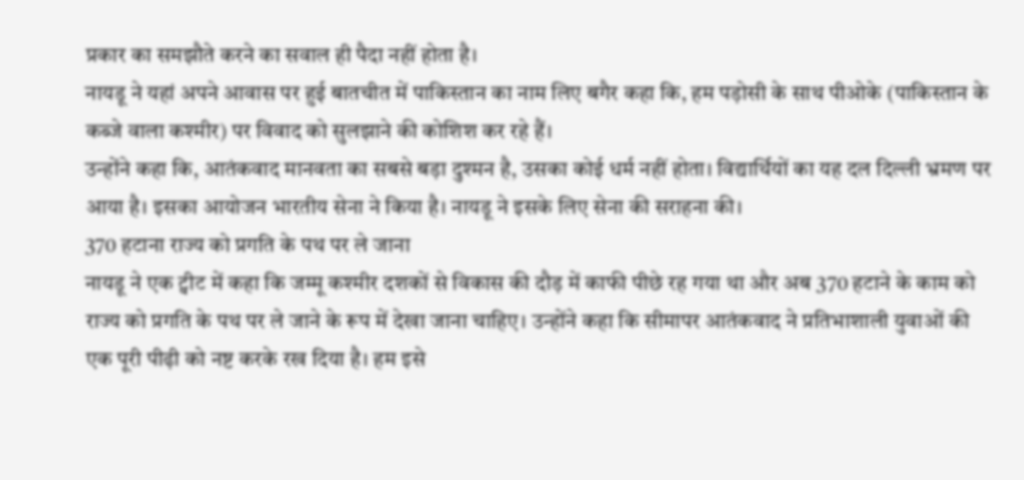प्रकार का समझौते करने का सवाल ही पैदा नहीं होता है।
नायडू ने यहां अपने आवास पर हुई बातचीत में पाकिस्तान का नाम लिए बगैर कहा कि, हम पड़ोसी के साथ पीओके (पाकिस्तान के कब्जे वाला कश्मीर) पर विवाद को सुलझाने की कोशिश कर रहे हैं।
उन्होंने कहा कि, आतंकवाद मानवता का सबसे बड़ा दुश्मन है, उसका कोई धर्म नहीं होता। विद्यार्थियों का यह दल दिल्ली भ्रमण पर आया है। इसका आयोजन भारतीय सेना ने किया है। नायडू ने इसके लिए सेना की सराहना की।
370 हटाना राज्य को प्रगति के पथ पर ले जाना
नायडू ने एक ट्वीट में कहा कि जम्मू कश्मीर दशकों से विकास की दौड़ में काफी पीछे रह गया था और अब 370 हटाने के काम को राज्य को प्रगति के पथ पर ले जाने के रूप में देखा जाना चाहिए। उन्होंने कहा कि सीमापर आतंकवाद ने प्रतिभाशाली युवाओं की एक पूरी पीढ़ी को नष्ट करके रख दिया है। हम इसे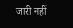जारी नहीं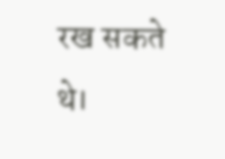रख सकते थे।